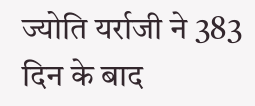ज्योति यर्राजी ने 383 दिन के बाद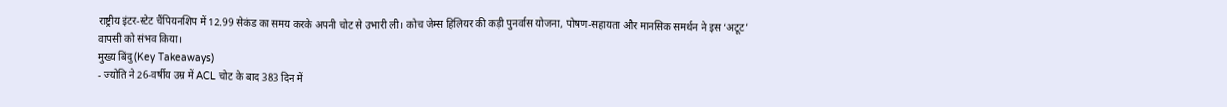राष्ट्रीय इंटर-स्टेट चैंपियनशिप में 12.99 सेकंड का समय करके अपनी चोट से उभारी ली। कोच जेम्स हिलियर की कड़ी पुनर्वास योजना, पोषण‑सहायता और मानसिक समर्थन ने इस ‘अटूट’ वापसी को संभव किया।
मुख्य बिंदु (Key Takeaways)
- ज्योति ने 26‑वर्षीय उम्र में ACL चोट के बाद 383 दिन में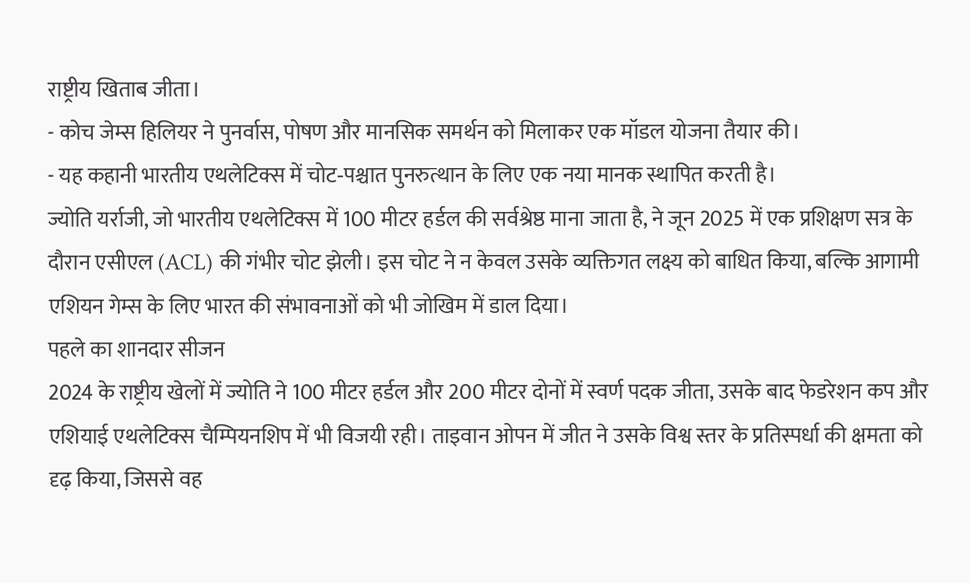राष्ट्रीय खिताब जीता।
- कोच जेम्स हिलियर ने पुनर्वास, पोषण और मानसिक समर्थन को मिलाकर एक मॉडल योजना तैयार की।
- यह कहानी भारतीय एथलेटिक्स में चोट‑पश्चात पुनरुत्थान के लिए एक नया मानक स्थापित करती है।
ज्योति यर्राजी, जो भारतीय एथलेटिक्स में 100 मीटर हर्डल की सर्वश्रेष्ठ माना जाता है, ने जून 2025 में एक प्रशिक्षण सत्र के दौरान एसीएल (ACL) की गंभीर चोट झेली। इस चोट ने न केवल उसके व्यक्तिगत लक्ष्य को बाधित किया, बल्कि आगामी एशियन गेम्स के लिए भारत की संभावनाओं को भी जोखिम में डाल दिया।
पहले का शानदार सीजन
2024 के राष्ट्रीय खेलों में ज्योति ने 100 मीटर हर्डल और 200 मीटर दोनों में स्वर्ण पदक जीता, उसके बाद फेडरेशन कप और एशियाई एथलेटिक्स चैम्पियनशिप में भी विजयी रही। ताइवान ओपन में जीत ने उसके विश्व स्तर के प्रतिस्पर्धा की क्षमता को दृढ़ किया, जिससे वह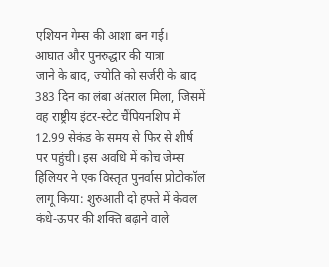एशियन गेम्स की आशा बन गई।
आघात और पुनरुद्धार की यात्रा
जाने के बाद, ज्योति को सर्जरी के बाद 383 दिन का लंबा अंतराल मिला, जिसमें वह राष्ट्रीय इंटर-स्टेट चैंपियनशिप में 12.99 सेकंड के समय से फिर से शीर्ष पर पहुंची। इस अवधि में कोच जेम्स हिलियर ने एक विस्तृत पुनर्वास प्रोटोकॉल लागू किया: शुरुआती दो हफ्ते में केवल कंधे‑ऊपर की शक्ति बढ़ाने वाले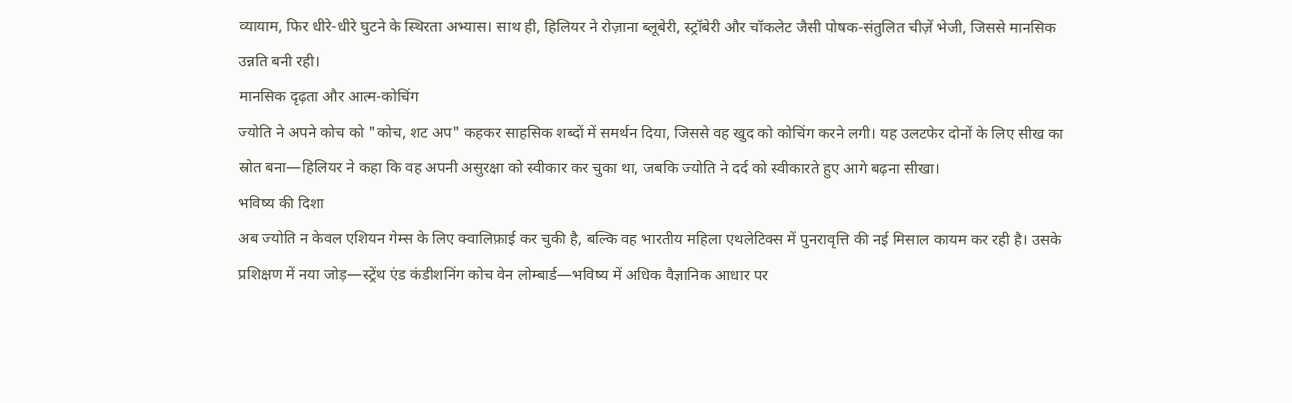व्यायाम, फिर धीरे‑धीरे घुटने के स्थिरता अभ्यास। साथ ही, हिलियर ने रोज़ाना ब्लूबेरी, स्ट्रॉबेरी और चॉकलेट जैसी पोषक‑संतुलित चीज़ें भेजी, जिससे मानसिक उन्नति बनी रही।
मानसिक दृढ़ता और आत्म‑कोचिंग
ज्योति ने अपने कोच को "कोच, शट अप" कहकर साहसिक शब्दों में समर्थन दिया, जिससे वह खुद को कोचिंग करने लगी। यह उलटफेर दोनों के लिए सीख का स्रोत बना—हिलियर ने कहा कि वह अपनी असुरक्षा को स्वीकार कर चुका था, जबकि ज्योति ने दर्द को स्वीकारते हुए आगे बढ़ना सीखा।
भविष्य की दिशा
अब ज्योति न केवल एशियन गेम्स के लिए क्वालिफ़ाई कर चुकी है, बल्कि वह भारतीय महिला एथलेटिक्स में पुनरावृत्ति की नई मिसाल कायम कर रही है। उसके प्रशिक्षण में नया जोड़—स्ट्रेंथ एंड कंडीशनिंग कोच वेन लोम्बार्ड—भविष्य में अधिक वैज्ञानिक आधार पर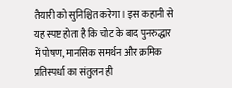तैयारी को सुनिश्चित करेगा। इस कहानी से यह स्पष्ट होता है कि चोट के बाद पुनरुद्धार में पोषण, मानसिक समर्थन और क्रमिक प्रतिस्पर्धा का संतुलन ही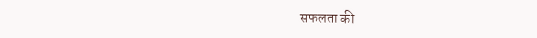सफलता की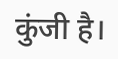कुंजी है।